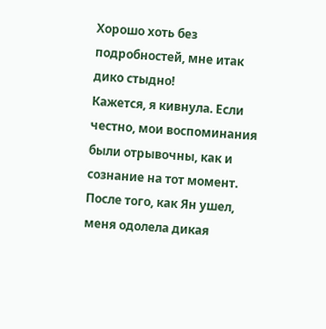Хорошо хоть без подробностей, мне итак дико стыдно!
Кажется, я кивнула. Если честно, мои воспоминания были отрывочны, как и сознание на тот момент.
После того, как Ян ушел, меня одолела дикая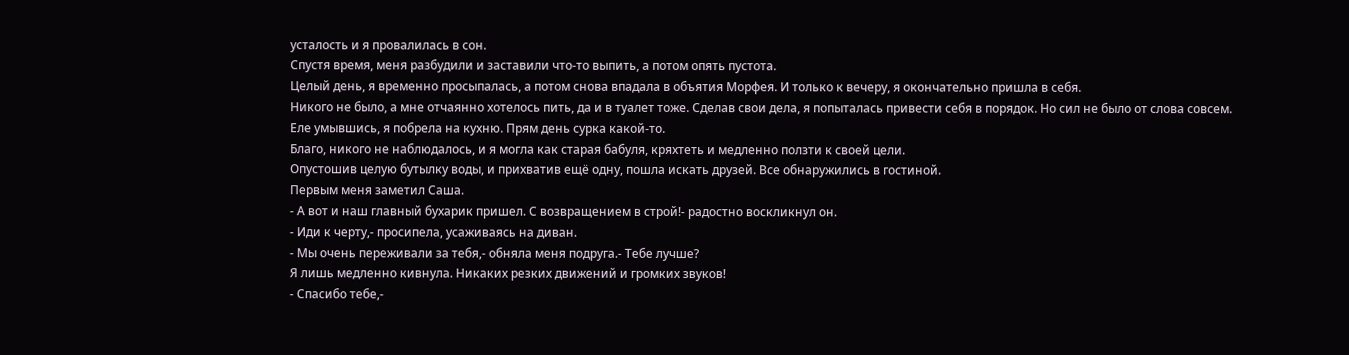усталость и я провалилась в сон.
Спустя время, меня разбудили и заставили что-то выпить, а потом опять пустота.
Целый день, я временно просыпалась, а потом снова впадала в объятия Морфея. И только к вечеру, я окончательно пришла в себя.
Никого не было, а мне отчаянно хотелось пить, да и в туалет тоже. Сделав свои дела, я попыталась привести себя в порядок. Но сил не было от слова совсем.
Еле умывшись, я побрела на кухню. Прям день сурка какой-то.
Благо, никого не наблюдалось, и я могла как старая бабуля, кряхтеть и медленно ползти к своей цели.
Опустошив целую бутылку воды, и прихватив ещё одну, пошла искать друзей. Все обнаружились в гостиной.
Первым меня заметил Саша.
- А вот и наш главный бухарик пришел. С возвращением в строй!- радостно воскликнул он.
- Иди к черту,- просипела, усаживаясь на диван.
- Мы очень переживали за тебя,- обняла меня подруга.- Тебе лучше?
Я лишь медленно кивнула. Никаких резких движений и громких звуков!
- Спасибо тебе,-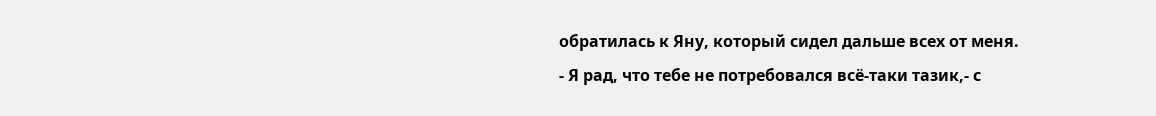обратилась к Яну, который сидел дальше всех от меня.
- Я рад, что тебе не потребовался всё-таки тазик,- с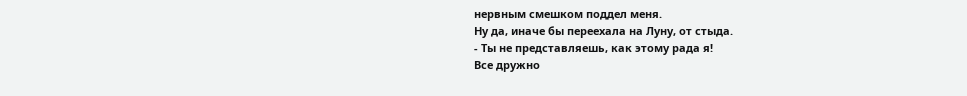нервным смешком поддел меня.
Ну да, иначе бы переехала на Луну, от стыда.
- Ты не представляешь, как этому рада я!
Все дружно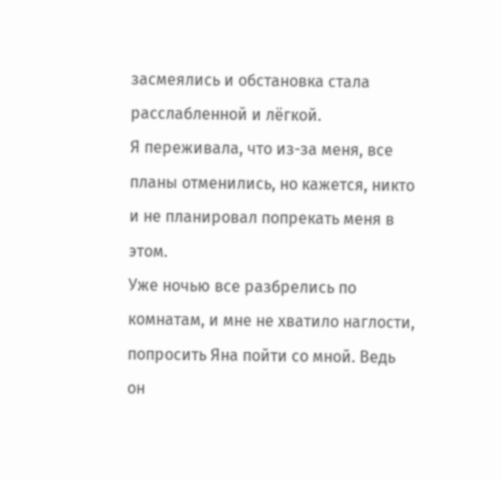засмеялись и обстановка стала расслабленной и лёгкой.
Я переживала, что из-за меня, все планы отменились, но кажется, никто и не планировал попрекать меня в этом.
Уже ночью все разбрелись по комнатам, и мне не хватило наглости, попросить Яна пойти со мной. Ведь он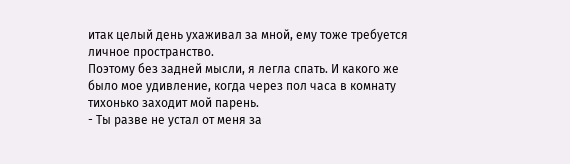итак целый день ухаживал за мной, ему тоже требуется личное пространство.
Поэтому без задней мысли, я легла спать. И какого же было мое удивление, когда через пол часа в комнату тихонько заходит мой парень.
- Ты разве не устал от меня за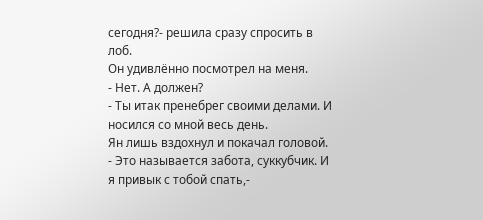сегодня?- решила сразу спросить в лоб.
Он удивлённо посмотрел на меня.
- Нет. А должен?
- Ты итак пренебрег своими делами. И носился со мной весь день.
Ян лишь вздохнул и покачал головой.
- Это называется забота, суккубчик. И я привык с тобой спать,-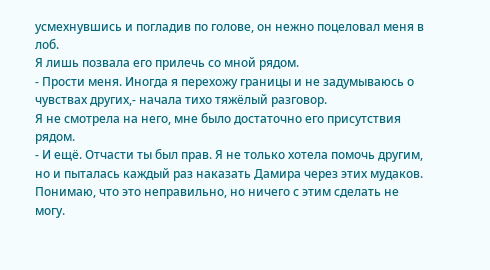усмехнувшись и погладив по голове, он нежно поцеловал меня в лоб.
Я лишь позвала его прилечь со мной рядом.
- Прости меня. Иногда я перехожу границы и не задумываюсь о чувствах других,- начала тихо тяжёлый разговор.
Я не смотрела на него, мне было достаточно его присутствия рядом.
- И ещё. Отчасти ты был прав. Я не только хотела помочь другим, но и пыталась каждый раз наказать Дамира через этих мудаков. Понимаю, что это неправильно, но ничего с этим сделать не могу.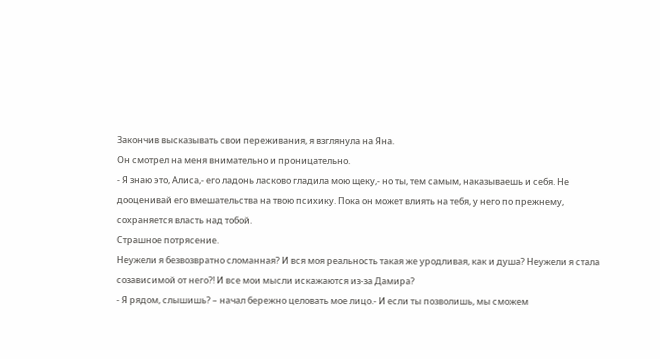Закончив высказывать свои переживания, я взглянула на Яна.
Он смотрел на меня внимательно и проницательно.
- Я знаю это, Алиса,- его ладонь ласково гладила мою щеку,- но ты, тем самым, наказываешь и себя. Не дооценивай его вмешательства на твою психику. Пока он может влиять на тебя, у него по прежнему, сохраняется власть над тобой.
Страшное потрясение.
Неужели я безвозвратно сломанная? И вся моя реальность такая же уродливая, как и душа? Неужели я стала созависимой от него?! И все мои мысли искажаются из-за Дамира?
- Я рядом, слышишь? – начал бережно целовать мое лицо.- И если ты позволишь, мы сможем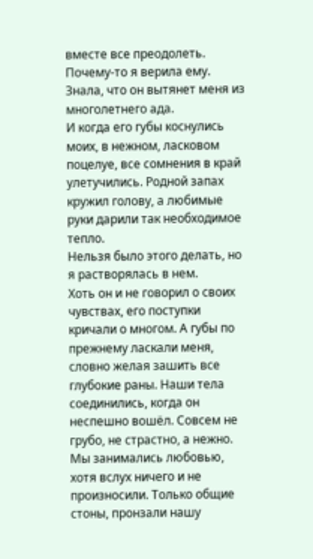вместе все преодолеть.
Почему-то я верила ему. Знала, что он вытянет меня из многолетнего ада.
И когда его губы коснулись моих, в нежном, ласковом поцелуе, все сомнения в край улетучились. Родной запах кружил голову, а любимые руки дарили так необходимое тепло.
Нельзя было этого делать, но я растворялась в нем.
Хоть он и не говорил о своих чувствах, его поступки кричали о многом. А губы по прежнему ласкали меня, словно желая зашить все глубокие раны. Наши тела соединились, когда он неспешно вошёл. Совсем не грубо, не страстно, а нежно.
Мы занимались любовью, хотя вслух ничего и не произносили. Только общие стоны, пронзали нашу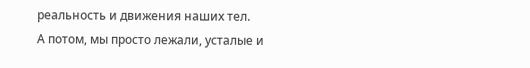реальность и движения наших тел.
А потом, мы просто лежали, усталые и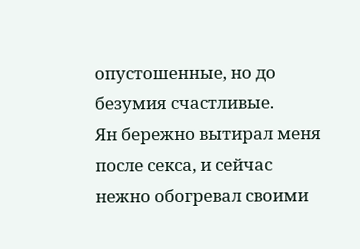опустошенные, но до безумия счастливые.
Ян бережно вытирал меня после секса, и сейчас нежно обогревал своими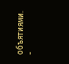объятиями.
-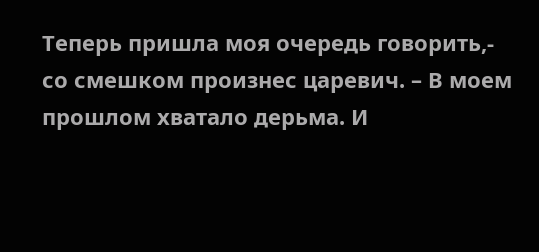Теперь пришла моя очередь говорить,- со смешком произнес царевич. – В моем прошлом хватало дерьма. И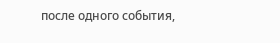после одного события,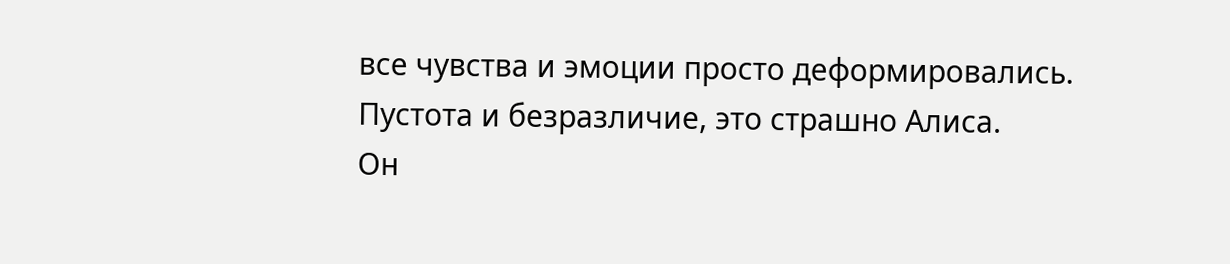все чувства и эмоции просто деформировались. Пустота и безразличие, это страшно Алиса.
Он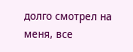долго смотрел на меня, все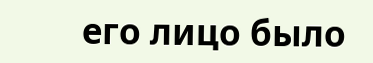его лицо было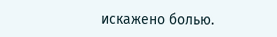искажено болью.